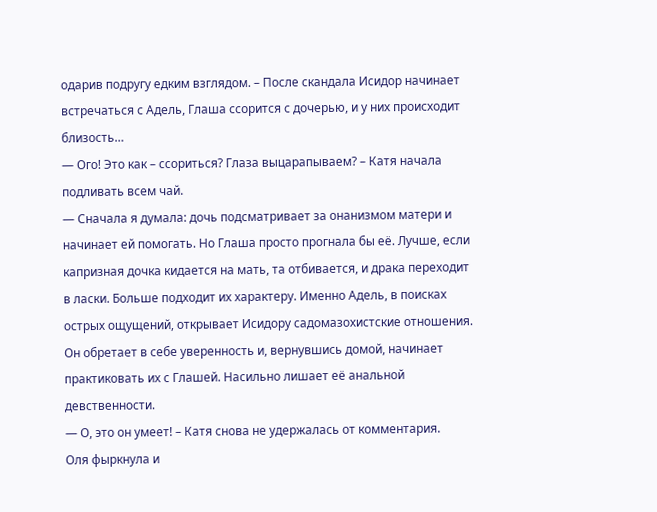одарив подругу едким взглядом. – После скандала Исидор начинает встречаться с Адель, Глаша ссорится с дочерью, и у них происходит близость…
— Ого! Это как – ссориться? Глаза выцарапываем? – Катя начала подливать всем чай.
— Сначала я думала: дочь подсматривает за онанизмом матери и начинает ей помогать. Но Глаша просто прогнала бы её. Лучше, если капризная дочка кидается на мать, та отбивается, и драка переходит в ласки. Больше подходит их характеру. Именно Адель, в поисках острых ощущений, открывает Исидору садомазохистские отношения. Он обретает в себе уверенность и, вернувшись домой, начинает практиковать их с Глашей. Насильно лишает её анальной девственности.
— О, это он умеет! – Катя снова не удержалась от комментария.
Оля фыркнула и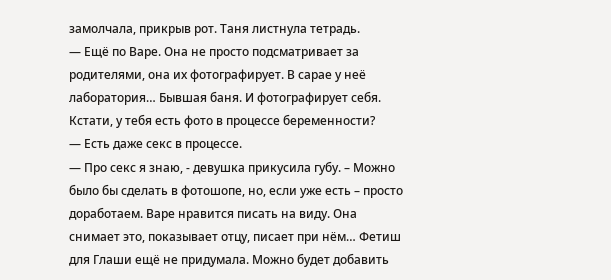замолчала, прикрыв рот. Таня листнула тетрадь.
— Ещё по Варе. Она не просто подсматривает за родителями, она их фотографирует. В сарае у неё лаборатория… Бывшая баня. И фотографирует себя. Кстати, у тебя есть фото в процессе беременности?
— Есть даже секс в процессе.
— Про секс я знаю, - девушка прикусила губу. – Можно было бы сделать в фотошопе, но, если уже есть – просто доработаем. Варе нравится писать на виду. Она снимает это, показывает отцу, писает при нём… Фетиш для Глаши ещё не придумала. Можно будет добавить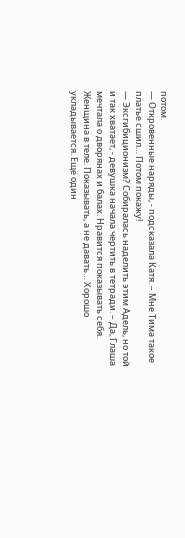потом.
— Откровенные наряды, - подсказала Катя. – Мне Тима такое платье сшил… Потом покажу!
— Эксгибиционизм? Собиралась наделить этим Адель, но той и так хватает, - девушка начала чертить в тетради. – Да, Глаша мечтала о дворянах и балах. Нравится показывать себя. Женщина в теле. Показывать, а не давать… Хорошо укладывается. Ещё один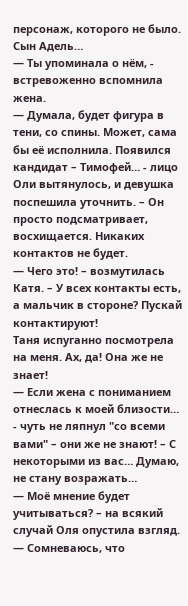персонаж, которого не было. Сын Адель…
— Ты упоминала о нём, - встревоженно вспомнила жена.
— Думала, будет фигура в тени, со спины. Может, сама бы её исполнила. Появился кандидат – Тимофей… - лицо Оли вытянулось, и девушка поспешила уточнить. – Он просто подсматривает, восхищается. Никаких контактов не будет.
— Чего это! – возмутилась Катя. – У всех контакты есть, а мальчик в стороне? Пускай контактируют!
Таня испуганно посмотрела на меня. Ах, да! Она же не знает!
— Если жена с пониманием отнеслась к моей близости… - чуть не ляпнул "со всеми вами" – они же не знают! – С некоторыми из вас… Думаю, не стану возражать…
— Моё мнение будет учитываться? – на всякий случай Оля опустила взгляд.
— Сомневаюсь, что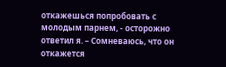откажешься попробовать с молодым парнем, - осторожно ответил я. – Сомневаюсь, что он откажется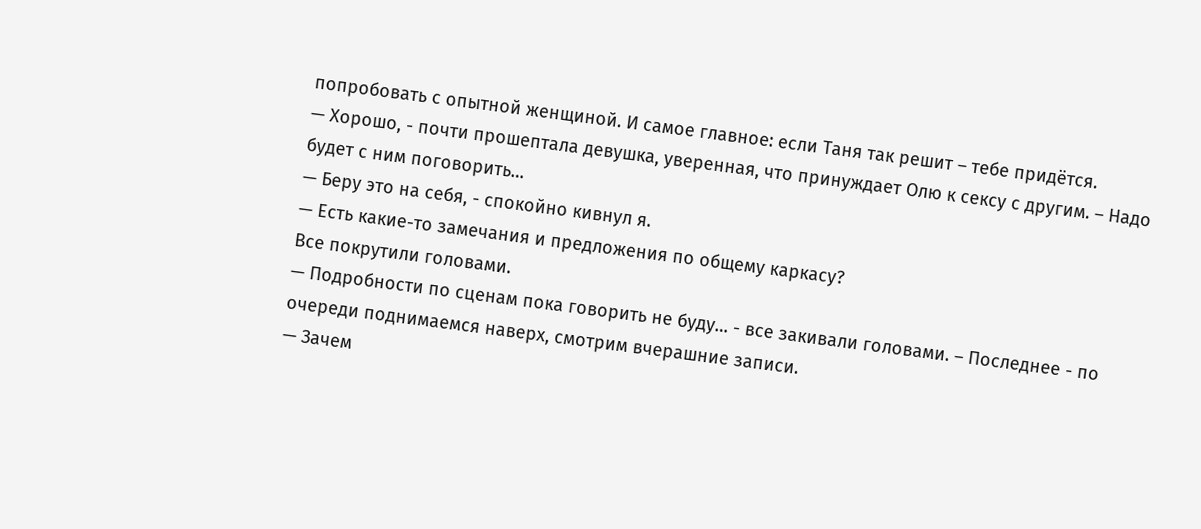попробовать с опытной женщиной. И самое главное: если Таня так решит – тебе придётся.
— Хорошо, - почти прошептала девушка, уверенная, что принуждает Олю к сексу с другим. – Надо будет с ним поговорить…
— Беру это на себя, - спокойно кивнул я.
— Есть какие-то замечания и предложения по общему каркасу?
Все покрутили головами.
— Подробности по сценам пока говорить не буду… - все закивали головами. – Последнее - по очереди поднимаемся наверх, смотрим вчерашние записи.
— Зачем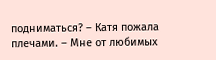подниматься? – Катя пожала плечами. – Мне от любимых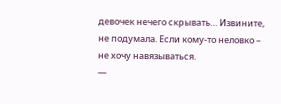девочек нечего скрывать… Извините, не подумала. Если кому-то неловко – не хочу навязываться.
—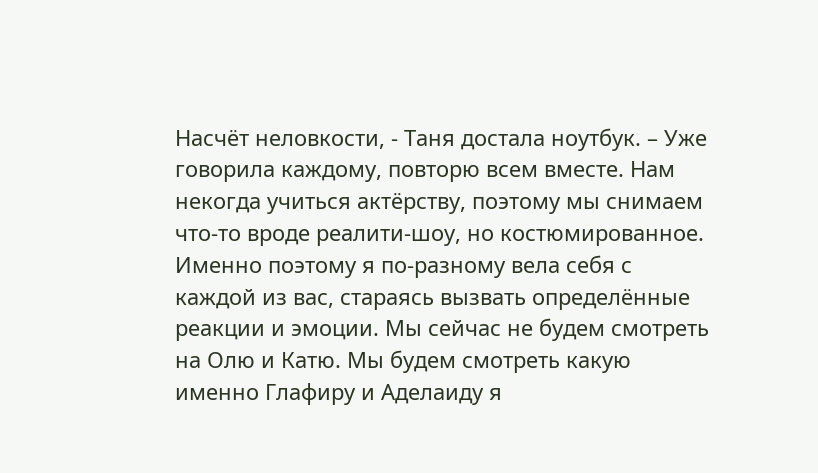Насчёт неловкости, - Таня достала ноутбук. – Уже говорила каждому, повторю всем вместе. Нам некогда учиться актёрству, поэтому мы снимаем что-то вроде реалити-шоу, но костюмированное. Именно поэтому я по-разному вела себя с каждой из вас, стараясь вызвать определённые реакции и эмоции. Мы сейчас не будем смотреть на Олю и Катю. Мы будем смотреть какую именно Глафиру и Аделаиду я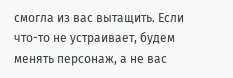смогла из вас вытащить. Если что-то не устраивает, будем менять персонаж, а не вас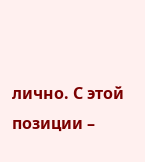лично. С этой позиции –